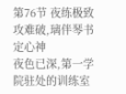第76节 夜练极致攻难破,璃伴琴书定心神
夜色已深,第一学院驻处的训练室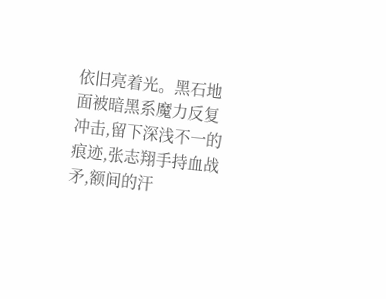依旧亮着光。黑石地面被暗黑系魔力反复冲击,留下深浅不一的痕迹,张志翔手持血战矛,额间的汗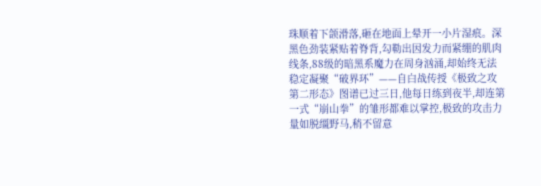珠顺着下颌滑落,砸在地面上晕开一小片湿痕。深黑色劲装紧贴着脊背,勾勒出因发力而紧绷的肌肉线条,88级的暗黑系魔力在周身汹涌,却始终无法稳定凝聚“破界环”——自白战传授《极致之攻第二形态》图谱已过三日,他每日练到夜半,却连第一式“崩山拳”的雏形都难以掌控,极致的攻击力量如脱缰野马,稍不留意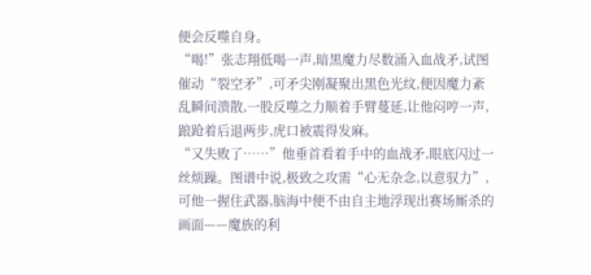便会反噬自身。
“喝!”张志翔低喝一声,暗黑魔力尽数涌入血战矛,试图催动“裂空矛”,可矛尖刚凝聚出黑色光纹,便因魔力紊乱瞬间溃散,一股反噬之力顺着手臂蔓延,让他闷哼一声,踉跄着后退两步,虎口被震得发麻。
“又失败了……”他垂首看着手中的血战矛,眼底闪过一丝烦躁。图谱中说,极致之攻需“心无杂念,以意驭力”,可他一握住武器,脑海中便不由自主地浮现出赛场厮杀的画面——魔族的利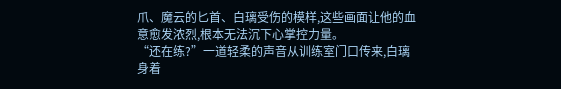爪、魔云的匕首、白璃受伤的模样,这些画面让他的血意愈发浓烈,根本无法沉下心掌控力量。
“还在练?”一道轻柔的声音从训练室门口传来,白璃身着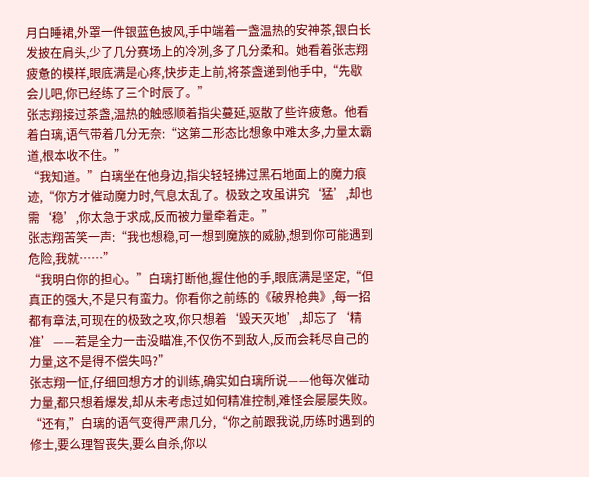月白睡裙,外罩一件银蓝色披风,手中端着一盏温热的安神茶,银白长发披在肩头,少了几分赛场上的冷冽,多了几分柔和。她看着张志翔疲惫的模样,眼底满是心疼,快步走上前,将茶盏递到他手中,“先歇会儿吧,你已经练了三个时辰了。”
张志翔接过茶盏,温热的触感顺着指尖蔓延,驱散了些许疲惫。他看着白璃,语气带着几分无奈:“这第二形态比想象中难太多,力量太霸道,根本收不住。”
“我知道。”白璃坐在他身边,指尖轻轻拂过黑石地面上的魔力痕迹,“你方才催动魔力时,气息太乱了。极致之攻虽讲究‘猛’,却也需‘稳’,你太急于求成,反而被力量牵着走。”
张志翔苦笑一声:“我也想稳,可一想到魔族的威胁,想到你可能遇到危险,我就……”
“我明白你的担心。”白璃打断他,握住他的手,眼底满是坚定,“但真正的强大,不是只有蛮力。你看你之前练的《破界枪典》,每一招都有章法,可现在的极致之攻,你只想着‘毁天灭地’,却忘了‘精准’——若是全力一击没瞄准,不仅伤不到敌人,反而会耗尽自己的力量,这不是得不偿失吗?”
张志翔一怔,仔细回想方才的训练,确实如白璃所说——他每次催动力量,都只想着爆发,却从未考虑过如何精准控制,难怪会屡屡失败。
“还有,”白璃的语气变得严肃几分,“你之前跟我说,历练时遇到的修士,要么理智丧失,要么自杀,你以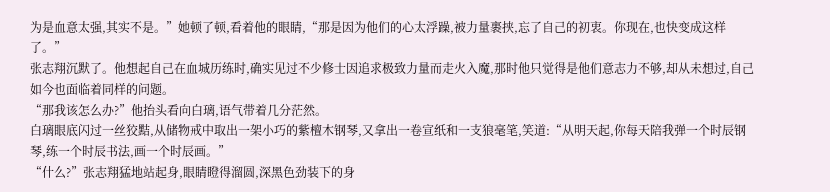为是血意太强,其实不是。”她顿了顿,看着他的眼睛,“那是因为他们的心太浮躁,被力量裹挟,忘了自己的初衷。你现在,也快变成这样了。”
张志翔沉默了。他想起自己在血城历练时,确实见过不少修士因追求极致力量而走火入魔,那时他只觉得是他们意志力不够,却从未想过,自己如今也面临着同样的问题。
“那我该怎么办?”他抬头看向白璃,语气带着几分茫然。
白璃眼底闪过一丝狡黠,从储物戒中取出一架小巧的紫檀木钢琴,又拿出一卷宣纸和一支狼毫笔,笑道:“从明天起,你每天陪我弹一个时辰钢琴,练一个时辰书法,画一个时辰画。”
“什么?”张志翔猛地站起身,眼睛瞪得溜圆,深黑色劲装下的身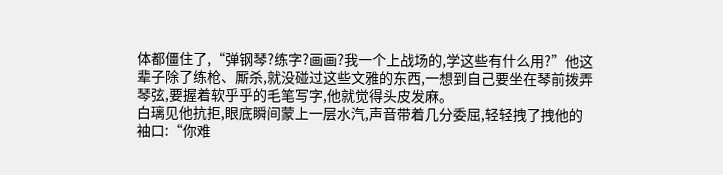体都僵住了,“弹钢琴?练字?画画?我一个上战场的,学这些有什么用?”他这辈子除了练枪、厮杀,就没碰过这些文雅的东西,一想到自己要坐在琴前拨弄琴弦,要握着软乎乎的毛笔写字,他就觉得头皮发麻。
白璃见他抗拒,眼底瞬间蒙上一层水汽,声音带着几分委屈,轻轻拽了拽他的袖口:“你难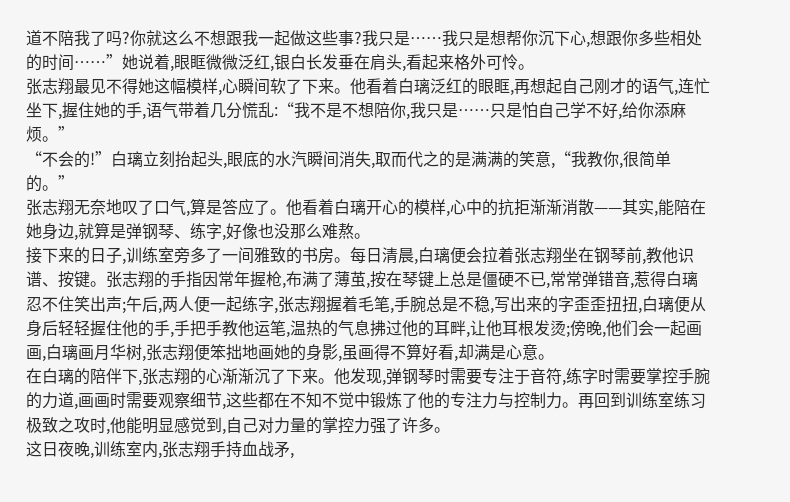道不陪我了吗?你就这么不想跟我一起做这些事?我只是……我只是想帮你沉下心,想跟你多些相处的时间……”她说着,眼眶微微泛红,银白长发垂在肩头,看起来格外可怜。
张志翔最见不得她这幅模样,心瞬间软了下来。他看着白璃泛红的眼眶,再想起自己刚才的语气,连忙坐下,握住她的手,语气带着几分慌乱:“我不是不想陪你,我只是……只是怕自己学不好,给你添麻烦。”
“不会的!”白璃立刻抬起头,眼底的水汽瞬间消失,取而代之的是满满的笑意,“我教你,很简单的。”
张志翔无奈地叹了口气,算是答应了。他看着白璃开心的模样,心中的抗拒渐渐消散——其实,能陪在她身边,就算是弹钢琴、练字,好像也没那么难熬。
接下来的日子,训练室旁多了一间雅致的书房。每日清晨,白璃便会拉着张志翔坐在钢琴前,教他识谱、按键。张志翔的手指因常年握枪,布满了薄茧,按在琴键上总是僵硬不已,常常弹错音,惹得白璃忍不住笑出声;午后,两人便一起练字,张志翔握着毛笔,手腕总是不稳,写出来的字歪歪扭扭,白璃便从身后轻轻握住他的手,手把手教他运笔,温热的气息拂过他的耳畔,让他耳根发烫;傍晚,他们会一起画画,白璃画月华树,张志翔便笨拙地画她的身影,虽画得不算好看,却满是心意。
在白璃的陪伴下,张志翔的心渐渐沉了下来。他发现,弹钢琴时需要专注于音符,练字时需要掌控手腕的力道,画画时需要观察细节,这些都在不知不觉中锻炼了他的专注力与控制力。再回到训练室练习极致之攻时,他能明显感觉到,自己对力量的掌控力强了许多。
这日夜晚,训练室内,张志翔手持血战矛,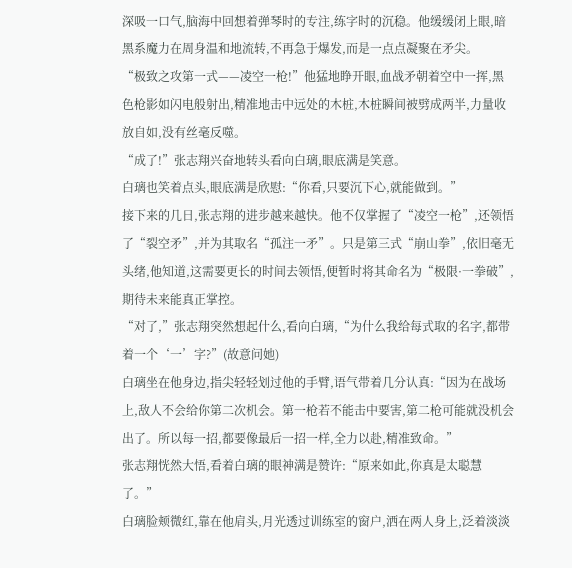深吸一口气,脑海中回想着弹琴时的专注,练字时的沉稳。他缓缓闭上眼,暗黑系魔力在周身温和地流转,不再急于爆发,而是一点点凝聚在矛尖。
“极致之攻第一式——凌空一枪!”他猛地睁开眼,血战矛朝着空中一挥,黑色枪影如闪电般射出,精准地击中远处的木桩,木桩瞬间被劈成两半,力量收放自如,没有丝毫反噬。
“成了!”张志翔兴奋地转头看向白璃,眼底满是笑意。
白璃也笑着点头,眼底满是欣慰:“你看,只要沉下心,就能做到。”
接下来的几日,张志翔的进步越来越快。他不仅掌握了“凌空一枪”,还领悟了“裂空矛”,并为其取名“孤注一矛”。只是第三式“崩山拳”,依旧毫无头绪,他知道,这需要更长的时间去领悟,便暂时将其命名为“极限·一拳破”,期待未来能真正掌控。
“对了,”张志翔突然想起什么,看向白璃,“为什么我给每式取的名字,都带着一个‘一’字?”(故意问她)
白璃坐在他身边,指尖轻轻划过他的手臂,语气带着几分认真:“因为在战场上,敌人不会给你第二次机会。第一枪若不能击中要害,第二枪可能就没机会出了。所以每一招,都要像最后一招一样,全力以赴,精准致命。”
张志翔恍然大悟,看着白璃的眼神满是赞许:“原来如此,你真是太聪慧了。”
白璃脸颊微红,靠在他肩头,月光透过训练室的窗户,洒在两人身上,泛着淡淡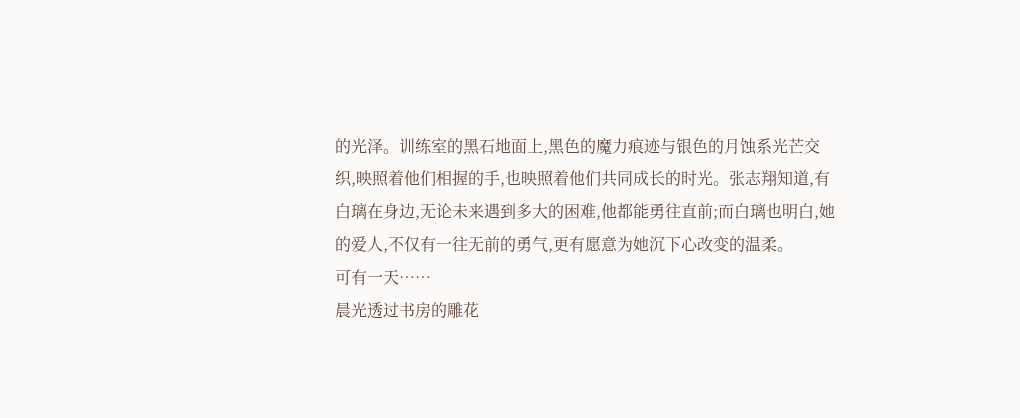的光泽。训练室的黑石地面上,黑色的魔力痕迹与银色的月蚀系光芒交织,映照着他们相握的手,也映照着他们共同成长的时光。张志翔知道,有白璃在身边,无论未来遇到多大的困难,他都能勇往直前;而白璃也明白,她的爱人,不仅有一往无前的勇气,更有愿意为她沉下心改变的温柔。
可有一天……
晨光透过书房的雕花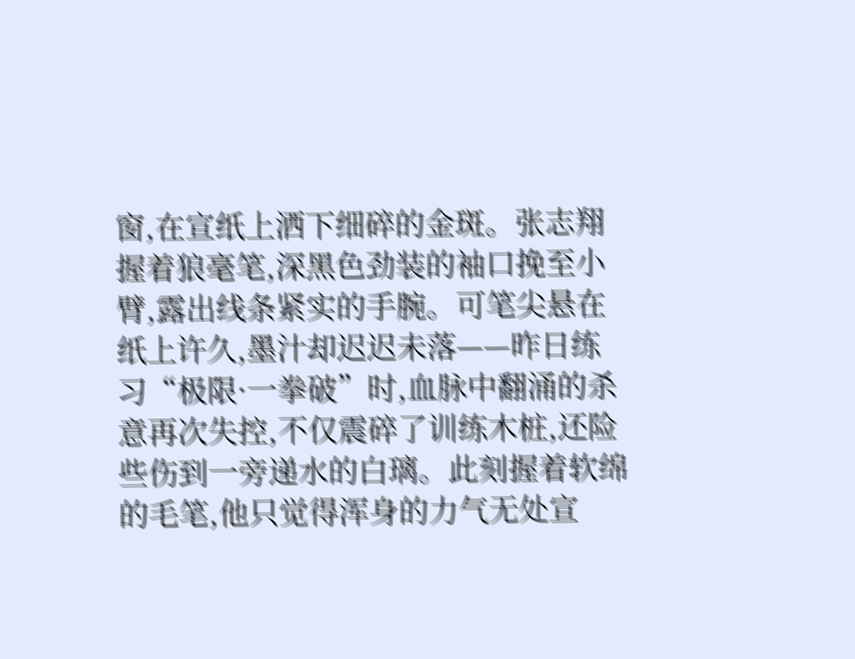窗,在宣纸上洒下细碎的金斑。张志翔握着狼毫笔,深黑色劲装的袖口挽至小臂,露出线条紧实的手腕。可笔尖悬在纸上许久,墨汁却迟迟未落——昨日练习“极限·一拳破”时,血脉中翻涌的杀意再次失控,不仅震碎了训练木桩,还险些伤到一旁递水的白璃。此刻握着软绵的毛笔,他只觉得浑身的力气无处宣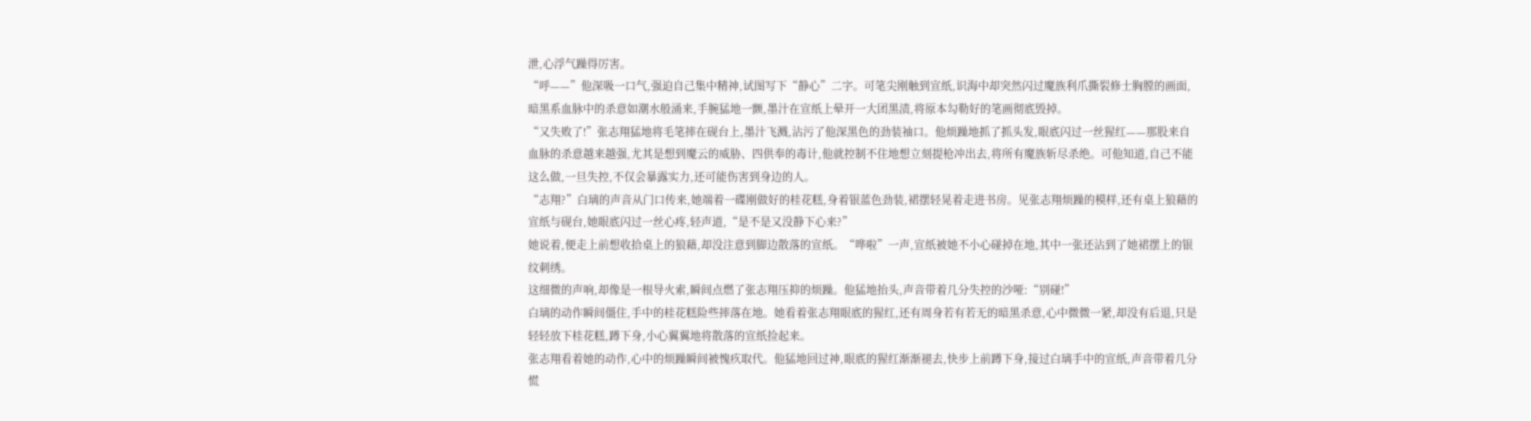泄,心浮气躁得厉害。
“呼——”他深吸一口气,强迫自己集中精神,试图写下“静心”二字。可笔尖刚触到宣纸,识海中却突然闪过魔族利爪撕裂修士胸膛的画面,暗黑系血脉中的杀意如潮水般涌来,手腕猛地一颤,墨汁在宣纸上晕开一大团黑渍,将原本勾勒好的笔画彻底毁掉。
“又失败了!”张志翔猛地将毛笔摔在砚台上,墨汁飞溅,沾污了他深黑色的劲装袖口。他烦躁地抓了抓头发,眼底闪过一丝猩红——那股来自血脉的杀意越来越强,尤其是想到魔云的威胁、四供奉的毒计,他就控制不住地想立刻提枪冲出去,将所有魔族斩尽杀绝。可他知道,自己不能这么做,一旦失控,不仅会暴露实力,还可能伤害到身边的人。
“志翔?”白璃的声音从门口传来,她端着一碟刚做好的桂花糕,身着银蓝色劲装,裙摆轻晃着走进书房。见张志翔烦躁的模样,还有桌上狼藉的宣纸与砚台,她眼底闪过一丝心疼,轻声道,“是不是又没静下心来?”
她说着,便走上前想收拾桌上的狼藉,却没注意到脚边散落的宣纸。“哗啦”一声,宣纸被她不小心碰掉在地,其中一张还沾到了她裙摆上的银纹刺绣。
这细微的声响,却像是一根导火索,瞬间点燃了张志翔压抑的烦躁。他猛地抬头,声音带着几分失控的沙哑:“别碰!”
白璃的动作瞬间僵住,手中的桂花糕险些摔落在地。她看着张志翔眼底的猩红,还有周身若有若无的暗黑杀意,心中微微一紧,却没有后退,只是轻轻放下桂花糕,蹲下身,小心翼翼地将散落的宣纸捡起来。
张志翔看着她的动作,心中的烦躁瞬间被愧疚取代。他猛地回过神,眼底的猩红渐渐褪去,快步上前蹲下身,接过白璃手中的宣纸,声音带着几分慌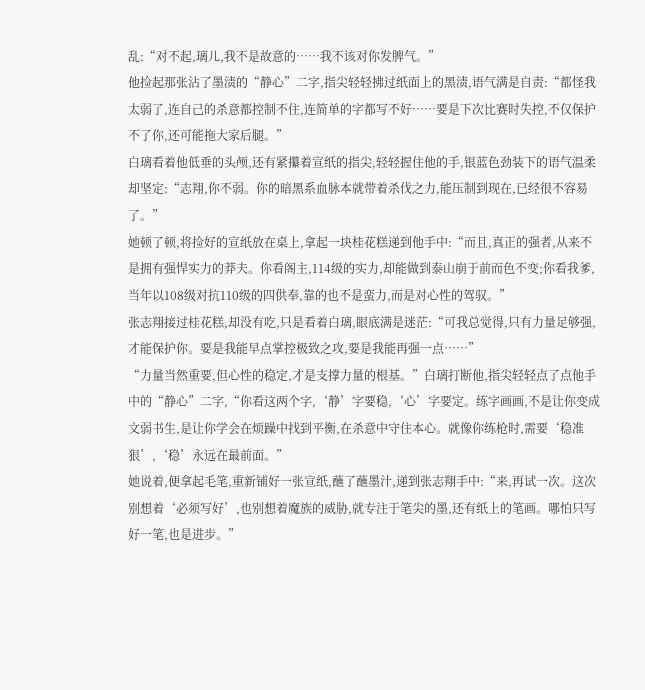乱:“对不起,璃儿,我不是故意的……我不该对你发脾气。”
他捡起那张沾了墨渍的“静心”二字,指尖轻轻拂过纸面上的黑渍,语气满是自责:“都怪我太弱了,连自己的杀意都控制不住,连简单的字都写不好……要是下次比赛时失控,不仅保护不了你,还可能拖大家后腿。”
白璃看着他低垂的头颅,还有紧攥着宣纸的指尖,轻轻握住他的手,银蓝色劲装下的语气温柔却坚定:“志翔,你不弱。你的暗黑系血脉本就带着杀伐之力,能压制到现在,已经很不容易了。”
她顿了顿,将捡好的宣纸放在桌上,拿起一块桂花糕递到他手中:“而且,真正的强者,从来不是拥有强悍实力的莽夫。你看阁主,114级的实力,却能做到泰山崩于前而色不变;你看我爹,当年以108级对抗110级的四供奉,靠的也不是蛮力,而是对心性的驾驭。”
张志翔接过桂花糕,却没有吃,只是看着白璃,眼底满是迷茫:“可我总觉得,只有力量足够强,才能保护你。要是我能早点掌控极致之攻,要是我能再强一点……”
“力量当然重要,但心性的稳定,才是支撑力量的根基。”白璃打断他,指尖轻轻点了点他手中的“静心”二字,“你看这两个字,‘静’字要稳,‘心’字要定。练字画画,不是让你变成文弱书生,是让你学会在烦躁中找到平衡,在杀意中守住本心。就像你练枪时,需要‘稳准狠’,‘稳’永远在最前面。”
她说着,便拿起毛笔,重新铺好一张宣纸,蘸了蘸墨汁,递到张志翔手中:“来,再试一次。这次别想着‘必须写好’,也别想着魔族的威胁,就专注于笔尖的墨,还有纸上的笔画。哪怕只写好一笔,也是进步。”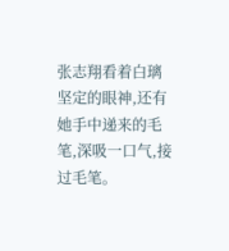张志翔看着白璃坚定的眼神,还有她手中递来的毛笔,深吸一口气,接过毛笔。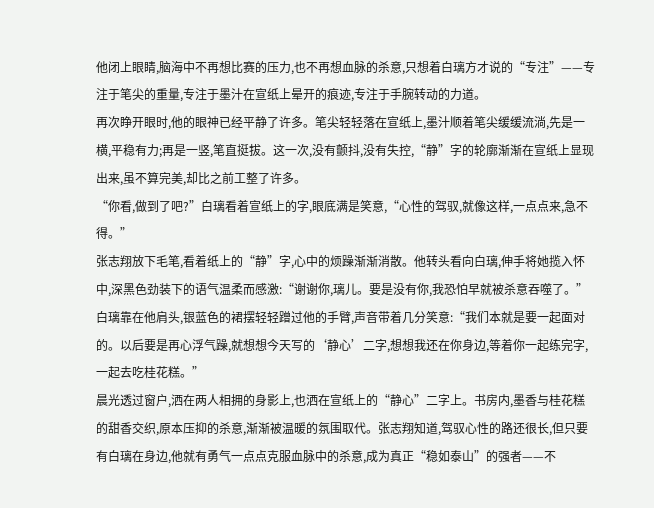他闭上眼睛,脑海中不再想比赛的压力,也不再想血脉的杀意,只想着白璃方才说的“专注”——专注于笔尖的重量,专注于墨汁在宣纸上晕开的痕迹,专注于手腕转动的力道。
再次睁开眼时,他的眼神已经平静了许多。笔尖轻轻落在宣纸上,墨汁顺着笔尖缓缓流淌,先是一横,平稳有力;再是一竖,笔直挺拔。这一次,没有颤抖,没有失控,“静”字的轮廓渐渐在宣纸上显现出来,虽不算完美,却比之前工整了许多。
“你看,做到了吧?”白璃看着宣纸上的字,眼底满是笑意,“心性的驾驭,就像这样,一点点来,急不得。”
张志翔放下毛笔,看着纸上的“静”字,心中的烦躁渐渐消散。他转头看向白璃,伸手将她揽入怀中,深黑色劲装下的语气温柔而感激:“谢谢你,璃儿。要是没有你,我恐怕早就被杀意吞噬了。”
白璃靠在他肩头,银蓝色的裙摆轻轻蹭过他的手臂,声音带着几分笑意:“我们本就是要一起面对的。以后要是再心浮气躁,就想想今天写的‘静心’二字,想想我还在你身边,等着你一起练完字,一起去吃桂花糕。”
晨光透过窗户,洒在两人相拥的身影上,也洒在宣纸上的“静心”二字上。书房内,墨香与桂花糕的甜香交织,原本压抑的杀意,渐渐被温暖的氛围取代。张志翔知道,驾驭心性的路还很长,但只要有白璃在身边,他就有勇气一点点克服血脉中的杀意,成为真正“稳如泰山”的强者——不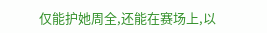仅能护她周全,还能在赛场上,以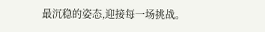最沉稳的姿态,迎接每一场挑战。